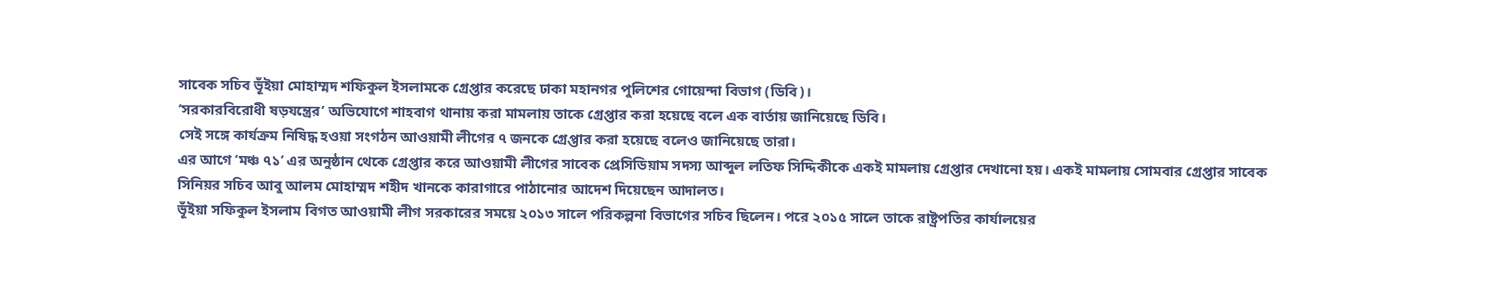সাবেক সচিব ভূঁইয়া মোহাম্মদ শফিকুল ইসলামকে গ্রেপ্তার করেছে ঢাকা মহানগর পুলিশের গোয়েন্দা বিভাগ (ডিবি)।
‘সরকারবিরোধী ষড়যন্ত্রের’ অভিযোগে শাহবাগ থানায় করা মামলায় তাকে গ্রেপ্তার করা হয়েছে বলে এক বার্তায় জানিয়েছে ডিবি।
সেই সঙ্গে কার্যক্রম নিষিদ্ধ হওয়া সংগঠন আওয়ামী লীগের ৭ জনকে গ্রেপ্তার করা হয়েছে বলেও জানিয়েছে তারা।
এর আগে ‘মঞ্চ ৭১’ এর অনুষ্ঠান থেকে গ্রেপ্তার করে আওয়ামী লীগের সাবেক প্রেসিডিয়াম সদস্য আব্দুল লতিফ সিদ্দিকীকে একই মামলায় গ্রেপ্তার দেখানো হয়। একই মামলায় সোমবার গ্রেপ্তার সাবেক সিনিয়র সচিব আবু আলম মোহাম্মদ শহীদ খানকে কারাগারে পাঠানোর আদেশ দিয়েছেন আদালত।
ভূঁইয়া সফিকুল ইসলাম বিগত আওয়ামী লীগ সরকারের সময়ে ২০১৩ সালে পরিকল্পনা বিভাগের সচিব ছিলেন। পরে ২০১৫ সালে তাকে রাষ্ট্রপতির কার্যালয়ের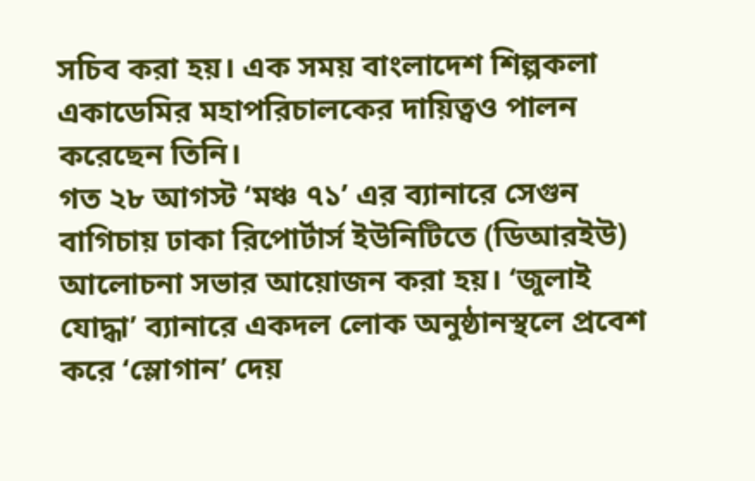সচিব করা হয়। এক সময় বাংলাদেশ শিল্পকলা একাডেমির মহাপরিচালকের দায়িত্বও পালন করেছেন তিনি।
গত ২৮ আগস্ট ‘মঞ্চ ৭১’ এর ব্যানারে সেগুন বাগিচায় ঢাকা রিপোর্টার্স ইউনিটিতে (ডিআরইউ) আলোচনা সভার আয়োজন করা হয়। ‘জুলাই যোদ্ধা’ ব্যানারে একদল লোক অনুষ্ঠানস্থলে প্রবেশ করে ‘স্লোগান’ দেয়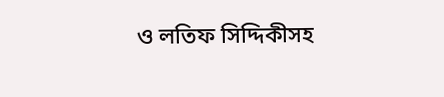ও লতিফ সিদ্দিকীসহ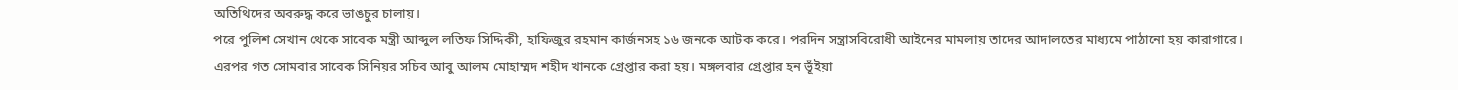অতিথিদের অবরুদ্ধ করে ভাঙচুর চালায়।
পরে পুলিশ সেখান থেকে সাবেক মন্ত্রী আব্দুল লতিফ সিদ্দিকী, হাফিজুর রহমান কার্জনসহ ১৬ জনকে আটক করে। পরদিন সন্ত্রাসবিরোধী আইনের মামলায় তাদের আদালতের মাধ্যমে পাঠানো হয় কারাগারে।
এরপর গত সোমবার সাবেক সিনিয়র সচিব আবু আলম মোহাম্মদ শহীদ খানকে গ্রেপ্তার করা হয়। মঙ্গলবার গ্রেপ্তার হন ভূঁইয়া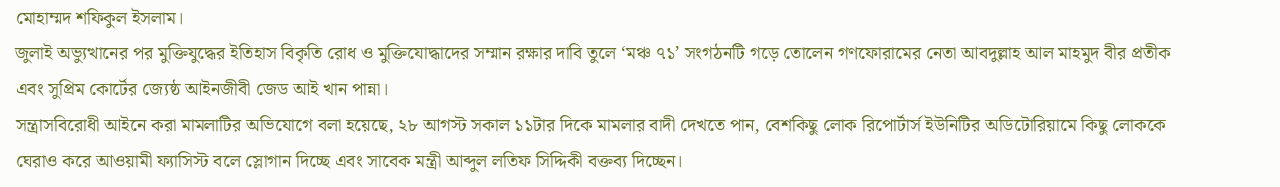মোহাম্মদ শফিকুল ইসলাম।
জুলাই অভ্যুত্থানের পর মুক্তিযুদ্ধের ইতিহাস বিকৃতি রোধ ও মুক্তিযোদ্ধাদের সম্মান রক্ষার দাবি তুলে ‘মঞ্চ ৭১’ সংগঠনটি গড়ে তোলেন গণফোরামের নেতা আবদুল্লাহ আল মাহমুদ বীর প্রতীক এবং সুপ্রিম কোর্টের জ্যেষ্ঠ আইনজীবী জেড আই খান পান্না।
সন্ত্রাসবিরোধী আইনে করা মামলাটির অভিযোগে বলা হয়েছে, ২৮ আগস্ট সকাল ১১টার দিকে মামলার বাদী দেখতে পান, বেশকিছু লোক রিপোর্টার্স ইউনিটির অডিটোরিয়ামে কিছু লোককে ঘেরাও করে আওয়ামী ফ্যাসিস্ট বলে স্লোগান দিচ্ছে এবং সাবেক মন্ত্রী আব্দুল লতিফ সিদ্দিকী বক্তব্য দিচ্ছেন।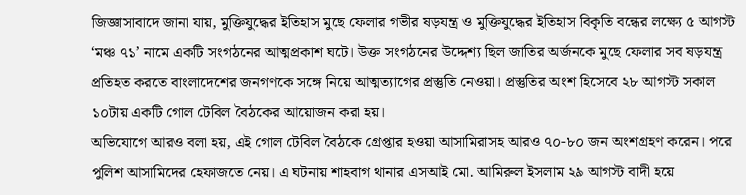জিজ্ঞাসাবাদে জানা যায়, মুক্তিযুদ্ধের ইতিহাস মুছে ফেলার গভীর ষড়যন্ত্র ও মুক্তিযুদ্ধের ইতিহাস বিকৃতি বন্ধের লক্ষ্যে ৫ আগস্ট ‘মঞ্চ ৭১’ নামে একটি সংগঠনের আত্মপ্রকাশ ঘটে। উক্ত সংগঠনের উদ্দেশ্য ছিল জাতির অর্জনকে মুছে ফেলার সব ষড়যন্ত্র প্রতিহত করতে বাংলাদেশের জনগণকে সঙ্গে নিয়ে আত্মত্যাগের প্রস্তুতি নেওয়া। প্রস্তুতির অংশ হিসেবে ২৮ আগস্ট সকাল ১০টায় একটি গোল টেবিল বৈঠকের আয়োজন করা হয়।
অভিযোগে আরও বলা হয়, এই গোল টেবিল বৈঠকে গ্রেপ্তার হওয়া আসামিরাসহ আরও ৭০-৮০ জন অংশগ্রহণ করেন। পরে পুলিশ আসামিদের হেফাজতে নেয়। এ ঘটনায় শাহবাগ থানার এসআই মো. আমিরুল ইসলাম ২৯ আগস্ট বাদী হয়ে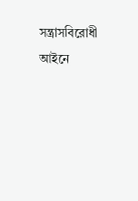সন্ত্রাসবিরোধী আইনে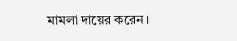মামলা দায়ের করেন।